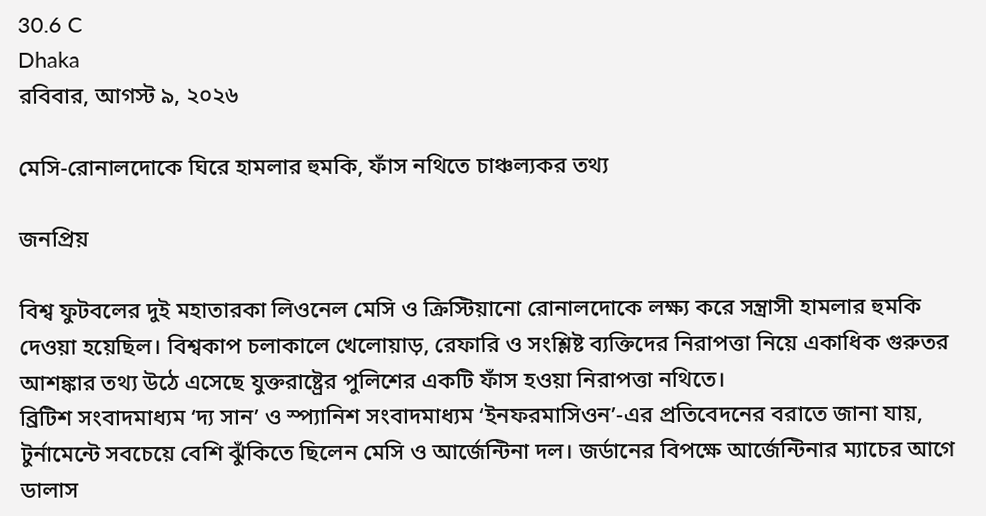30.6 C
Dhaka
রবিবার, আগস্ট ৯, ২০২৬

মেসি-রোনালদোকে ঘিরে হামলার হুমকি, ফাঁস নথিতে চাঞ্চল্যকর তথ্য

জনপ্রিয়

বিশ্ব ফুটবলের দুই মহাতারকা লিওনেল মেসি ও ক্রিস্টিয়ানো রোনালদোকে লক্ষ্য করে সন্ত্রাসী হামলার হুমকি দেওয়া হয়েছিল। বিশ্বকাপ চলাকালে খেলোয়াড়, রেফারি ও সংশ্লিষ্ট ব্যক্তিদের নিরাপত্তা নিয়ে একাধিক গুরুতর আশঙ্কার তথ্য উঠে এসেছে যুক্তরাষ্ট্রের পুলিশের একটি ফাঁস হওয়া নিরাপত্তা নথিতে।
ব্রিটিশ সংবাদমাধ্যম ‘দ্য সান’ ও স্প্যানিশ সংবাদমাধ্যম ‘ইনফরমাসিওন’-এর প্রতিবেদনের বরাতে জানা যায়, টুর্নামেন্টে সবচেয়ে বেশি ঝুঁকিতে ছিলেন মেসি ও আর্জেন্টিনা দল। জর্ডানের বিপক্ষে আর্জেন্টিনার ম্যাচের আগে ডালাস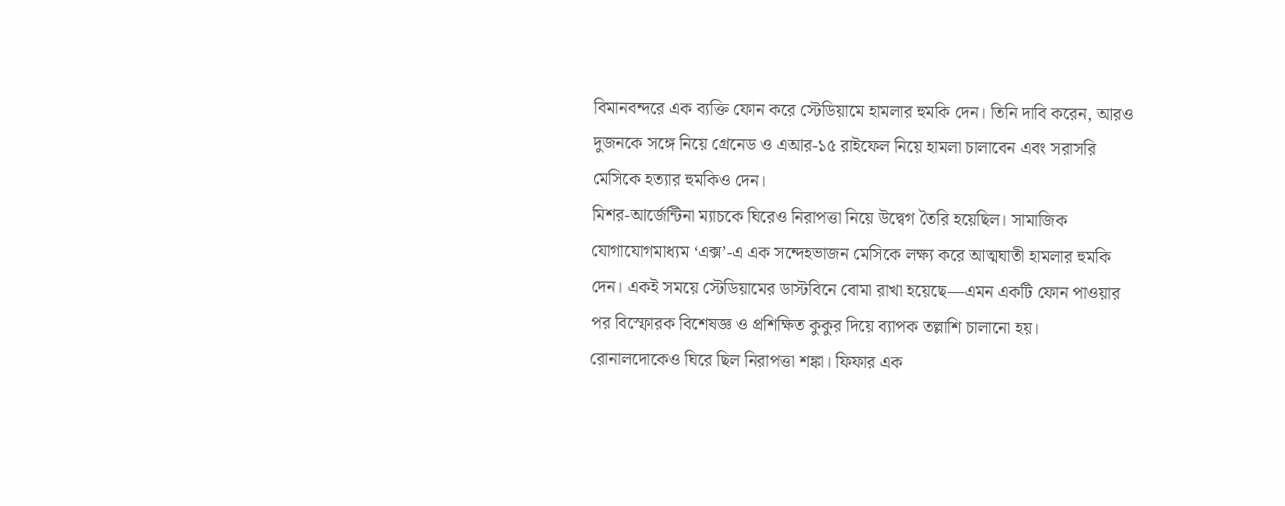বিমানবন্দরে এক ব্যক্তি ফোন করে স্টেডিয়ামে হামলার হুমকি দেন। তিনি দাবি করেন, আরও দুজনকে সঙ্গে নিয়ে গ্রেনেড ও এআর-১৫ রাইফেল নিয়ে হামলা চালাবেন এবং সরাসরি মেসিকে হত্যার হুমকিও দেন।
মিশর-আর্জেন্টিনা ম্যাচকে ঘিরেও নিরাপত্তা নিয়ে উদ্বেগ তৈরি হয়েছিল। সামাজিক যোগাযোগমাধ্যম ‘এক্স’-এ এক সন্দেহভাজন মেসিকে লক্ষ্য করে আত্মঘাতী হামলার হুমকি দেন। একই সময়ে স্টেডিয়ামের ডাস্টবিনে বোমা রাখা হয়েছে—এমন একটি ফোন পাওয়ার পর বিস্ফোরক বিশেষজ্ঞ ও প্রশিক্ষিত কুকুর দিয়ে ব্যাপক তল্লাশি চালানো হয়।
রোনালদোকেও ঘিরে ছিল নিরাপত্তা শঙ্কা। ফিফার এক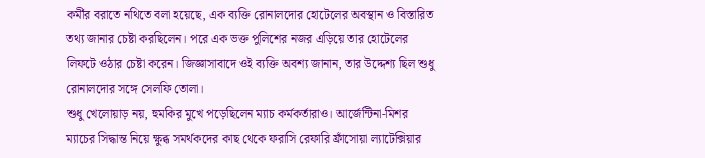কর্মীর বরাতে নথিতে বলা হয়েছে, এক ব্যক্তি রোনালদোর হোটেলের অবস্থান ও বিস্তারিত তথ্য জানার চেষ্টা করছিলেন। পরে এক ভক্ত পুলিশের নজর এড়িয়ে তার হোটেলের লিফটে ওঠার চেষ্টা করেন। জিজ্ঞাসাবাদে ওই ব্যক্তি অবশ্য জানান, তার উদ্দেশ্য ছিল শুধু রোনালদোর সঙ্গে সেলফি তোলা।
শুধু খেলোয়াড় নয়, হুমকির মুখে পড়েছিলেন ম্যাচ কর্মকর্তারাও। আর্জেন্টিনা-মিশর ম্যাচের সিদ্ধান্ত নিয়ে ক্ষুব্ধ সমর্থকদের কাছ থেকে ফরাসি রেফারি ফ্রাঁসোয়া ল্যাটেক্সিয়ার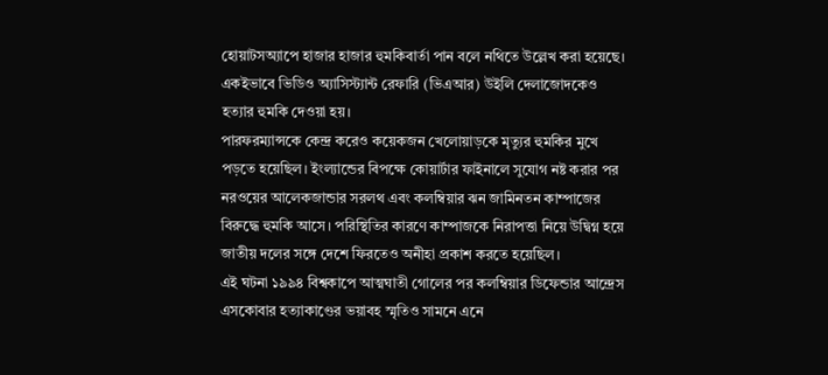হোয়াটসঅ্যাপে হাজার হাজার হুমকিবার্তা পান বলে নথিতে উল্লেখ করা হয়েছে। একইভাবে ভিডিও অ্যাসিস্ট্যান্ট রেফারি (ভিএআর) উইলি দেলাজোদকেও হত্যার হুমকি দেওয়া হয়।
পারফরম্যান্সকে কেন্দ্র করেও কয়েকজন খেলোয়াড়কে মৃত্যুর হুমকির মুখে পড়তে হয়েছিল। ইংল্যান্ডের বিপক্ষে কোয়ার্টার ফাইনালে সুযোগ নষ্ট করার পর নরওয়ের আলেকজান্ডার সরলথ এবং কলম্বিয়ার ঝন জামিনতন কাম্পাজের বিরুদ্ধে হুমকি আসে। পরিস্থিতির কারণে কাম্পাজকে নিরাপত্তা নিয়ে উদ্বিগ্ন হয়ে জাতীয় দলের সঙ্গে দেশে ফিরতেও অনীহা প্রকাশ করতে হয়েছিল।
এই ঘটনা ১৯৯৪ বিশ্বকাপে আত্মঘাতী গোলের পর কলম্বিয়ার ডিফেন্ডার আন্দ্রেস এসকোবার হত্যাকাণ্ডের ভয়াবহ স্মৃতিও সামনে এনে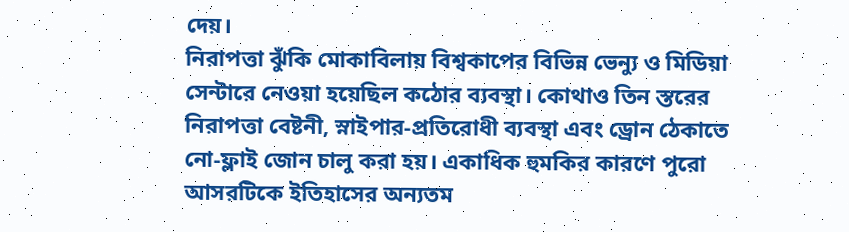দেয়।
নিরাপত্তা ঝুঁকি মোকাবিলায় বিশ্বকাপের বিভিন্ন ভেন্যু ও মিডিয়া সেন্টারে নেওয়া হয়েছিল কঠোর ব্যবস্থা। কোথাও তিন স্তরের নিরাপত্তা বেষ্টনী, স্নাইপার-প্রতিরোধী ব্যবস্থা এবং ড্রোন ঠেকাতে নো-ফ্লাই জোন চালু করা হয়। একাধিক হুমকির কারণে পুরো আসরটিকে ইতিহাসের অন্যতম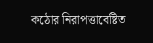কঠোর নিরাপত্তাবেষ্টিত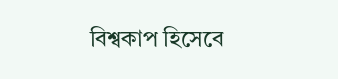বিশ্বকাপ হিসেবে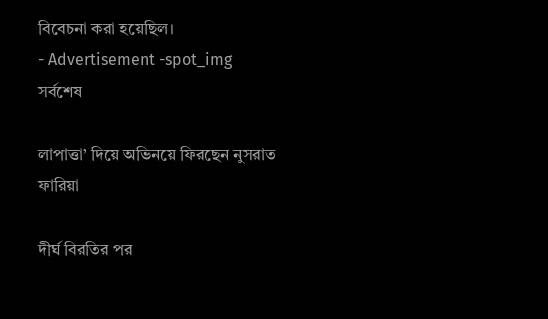বিবেচনা করা হয়েছিল।
- Advertisement -spot_img
সর্বশেষ

লাপাত্তা’ দিয়ে অভিনয়ে ফিরছেন নুসরাত ফারিয়া

দীর্ঘ বিরতির পর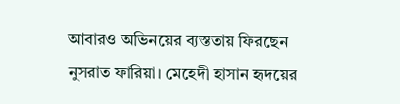আবারও অভিনয়ের ব্যস্ততায় ফিরছেন নুসরাত ফারিয়া। মেহেদী হাসান হৃদয়ের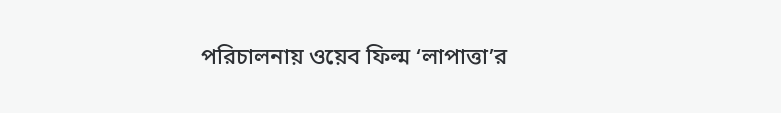পরিচালনায় ওয়েব ফিল্ম ‘লাপাত্তা’র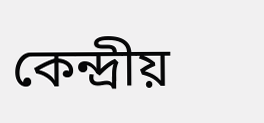কেন্দ্রীয়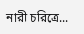নারী চরিত্রে...